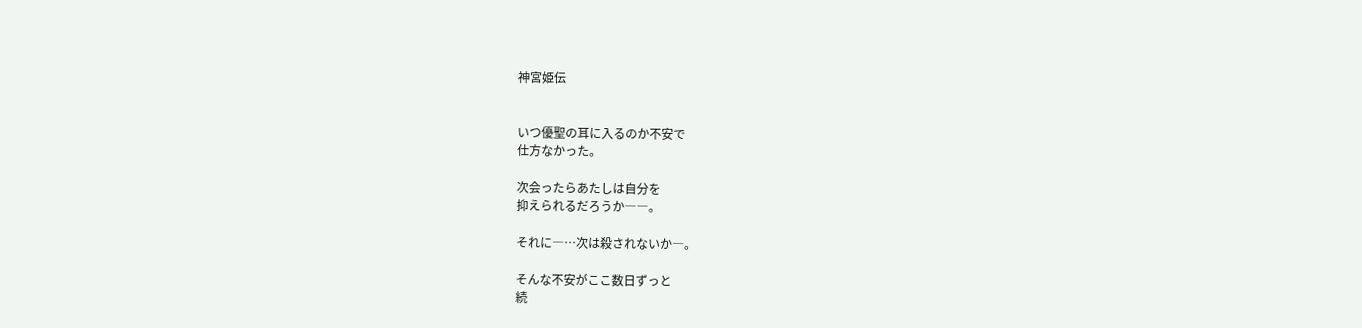神宮姫伝


いつ優聖の耳に入るのか不安で
仕方なかった。

次会ったらあたしは自分を
抑えられるだろうか――。

それに―…次は殺されないか―。

そんな不安がここ数日ずっと
続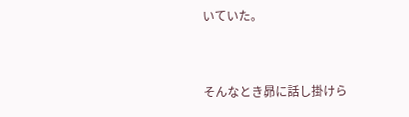いていた。


そんなとき昴に話し掛けら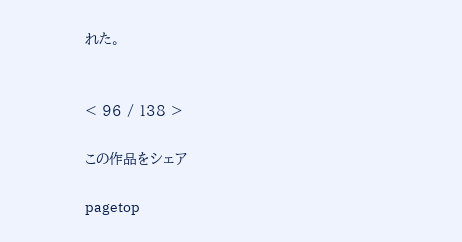れた。


< 96 / 138 >

この作品をシェア

pagetop